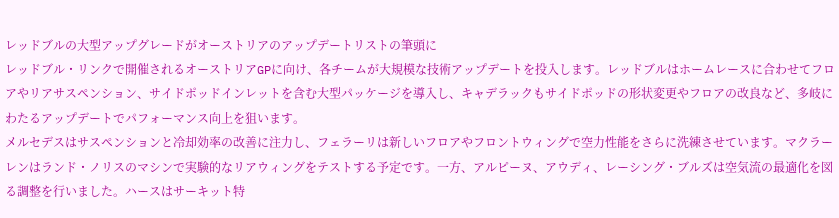レッドブルの大型アップグレードがオーストリアのアップデートリストの筆頭に
レッドブル・リンクで開催されるオーストリアGPに向け、各チームが大規模な技術アップデートを投入します。レッドブルはホームレースに合わせてフロアやリアサスペンション、サイドポッドインレットを含む大型パッケージを導入し、キャデラックもサイドポッドの形状変更やフロアの改良など、多岐にわたるアップデートでパフォーマンス向上を狙います。
メルセデスはサスペンションと冷却効率の改善に注力し、フェラーリは新しいフロアやフロントウィングで空力性能をさらに洗練させています。マクラーレンはランド・ノリスのマシンで実験的なリアウィングをテストする予定です。一方、アルピーヌ、アウディ、レーシング・ブルズは空気流の最適化を図る調整を行いました。ハースはサーキット特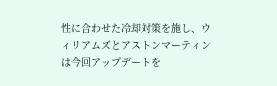性に合わせた冷却対策を施し、ウィリアムズとアストンマーティンは今回アップデートを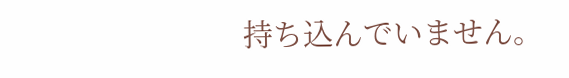持ち込んでいません。